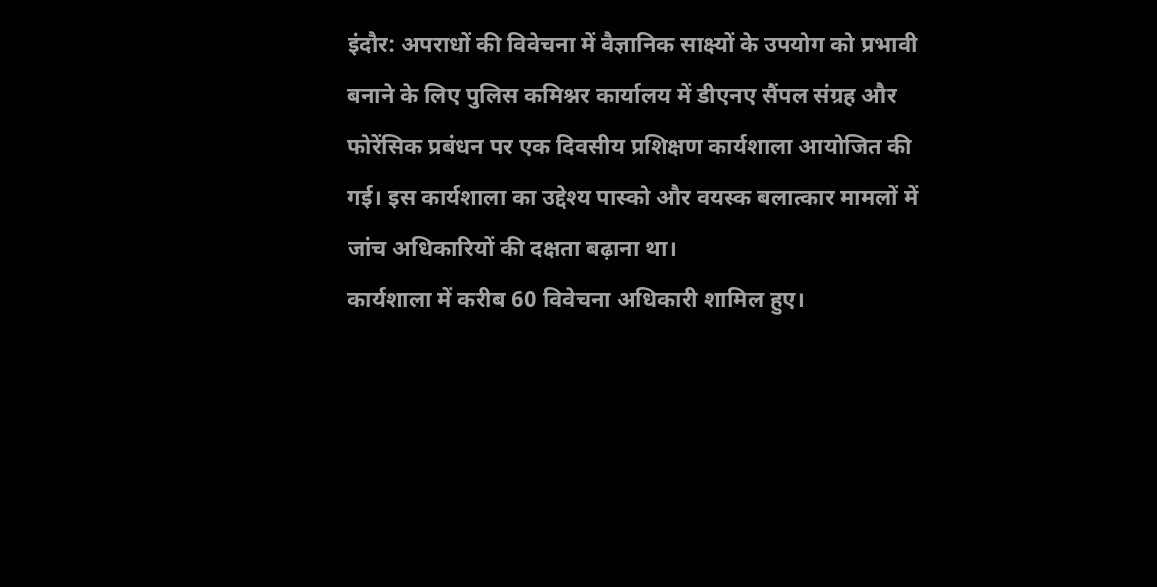इंदौर: अपराधों की विवेचना में वैज्ञानिक साक्ष्यों के उपयोग को प्रभावी बनाने के लिए पुलिस कमिश्नर कार्यालय में डीएनए सैंपल संग्रह और फोरेंसिक प्रबंधन पर एक दिवसीय प्रशिक्षण कार्यशाला आयोजित की गई। इस कार्यशाला का उद्देश्य पास्को और वयस्क बलात्कार मामलों में जांच अधिकारियों की दक्षता बढ़ाना था।
कार्यशाला में करीब 60 विवेचना अधिकारी शामिल हुए।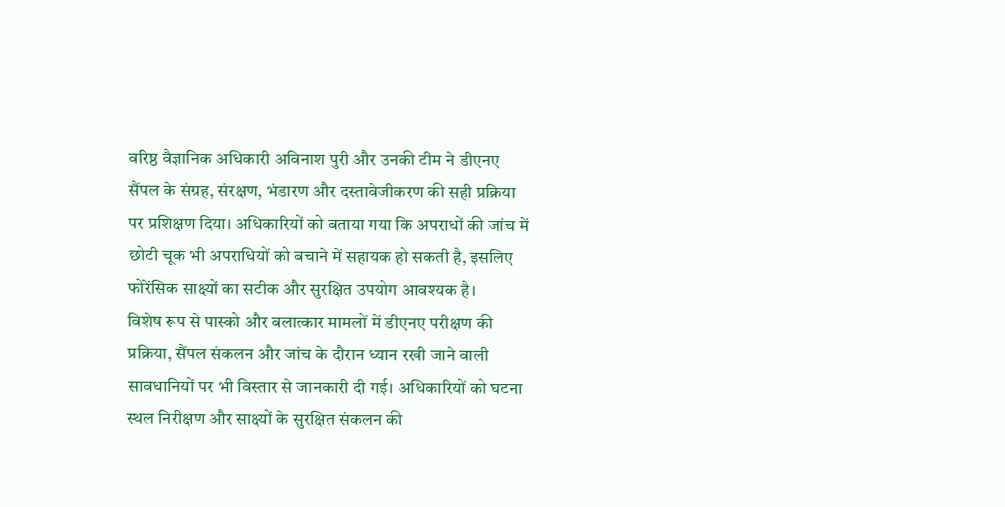वरिष्ठ वैज्ञानिक अधिकारी अविनाश पुरी और उनकी टीम ने डीएनए सैंपल के संग्रह, संरक्षण, भंडारण और दस्तावेजीकरण की सही प्रक्रिया पर प्रशिक्षण दिया। अधिकारियों को बताया गया कि अपराधों की जांच में छोटी चूक भी अपराधियों को बचाने में सहायक हो सकती है, इसलिए फोरेंसिक साक्ष्यों का सटीक और सुरक्षित उपयोग आवश्यक है।
विशेष रूप से पास्को और बलात्कार मामलों में डीएनए परीक्षण की प्रक्रिया, सैंपल संकलन और जांच के दौरान ध्यान रखी जाने वाली सावधानियों पर भी विस्तार से जानकारी दी गई। अधिकारियों को घटना स्थल निरीक्षण और साक्ष्यों के सुरक्षित संकलन की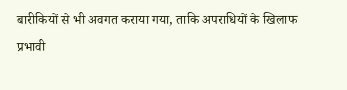बारीकियों से भी अवगत कराया गया, ताकि अपराधियों के खिलाफ प्रभावी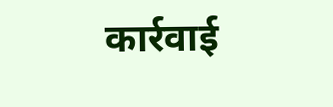कार्रवाई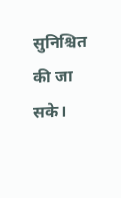सुनिश्चित की जा सके।